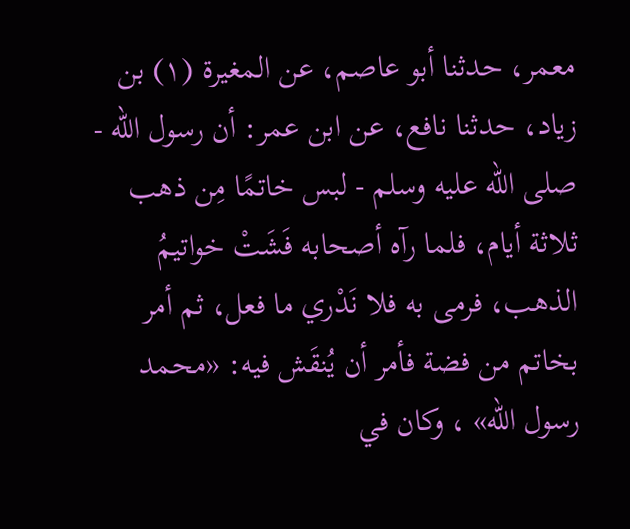معمر، حدثنا أبو عاصم، عن المغيرة (١) بن زياد، حدثنا نافع، عن ابن عمر: أن رسول الله - صلى الله عليه وسلم - لبس خاتمًا مِن ذهب ثلاثة أيام، فلما رآه أصحابه فَشَتْ خواتيمُ الذهب، فرمى به فلا نَدْري ما فعل، ثم أمر بخاتم من فضة فأمر أن يُنقَش فيه: «محمد رسول الله» ، وكان في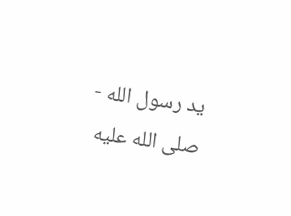يد رسول الله - صلى الله عليه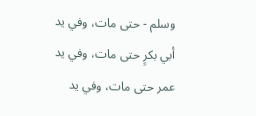وسلم - حتى مات، وفي يد أبي بكرٍ حتى مات، وفي يد عمر حتى مات، وفي يد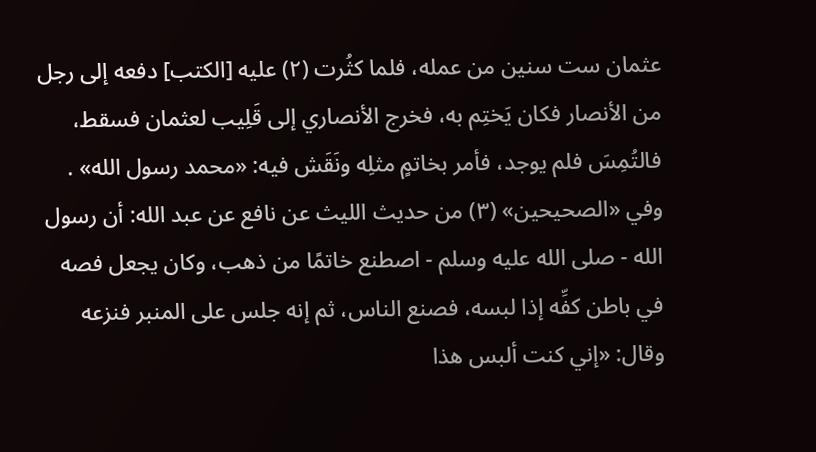عثمان ست سنين من عمله، فلما كثُرت (٢) عليه [الكتب] دفعه إلى رجل من الأنصار فكان يَختِم به، فخرج الأنصاري إلى قَلِيب لعثمان فسقط، فالتُمِسَ فلم يوجد، فأمر بخاتمٍ مثلِه ونَقَش فيه: «محمد رسول الله» .
وفي «الصحيحين» (٣) من حديث الليث عن نافع عن عبد الله: أن رسول الله - صلى الله عليه وسلم - اصطنع خاتمًا من ذهب، وكان يجعل فصه في باطن كفِّه إذا لبسه، فصنع الناس، ثم إنه جلس على المنبر فنزعه وقال: «إني كنت ألبس هذا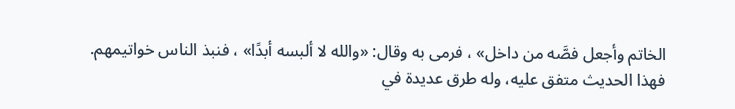الخاتم وأجعل فصَّه من داخل» ، فرمى به وقال: «والله لا ألبسه أبدًا» ، فنبذ الناس خواتيمهم.
فهذا الحديث متفق عليه، وله طرق عديدة في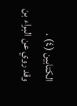الكتابين (٤) .
وقد روي عن البراء بن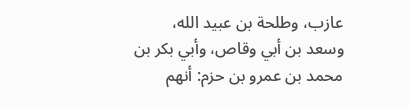عازب، وطلحة بن عبيد الله، وسعد بن أبي وقاص، وأبي بكر بن محمد بن عمرو بن حزم: أنهم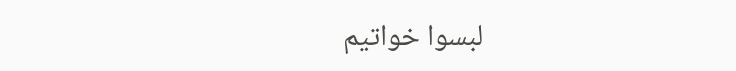لبسوا خواتيم